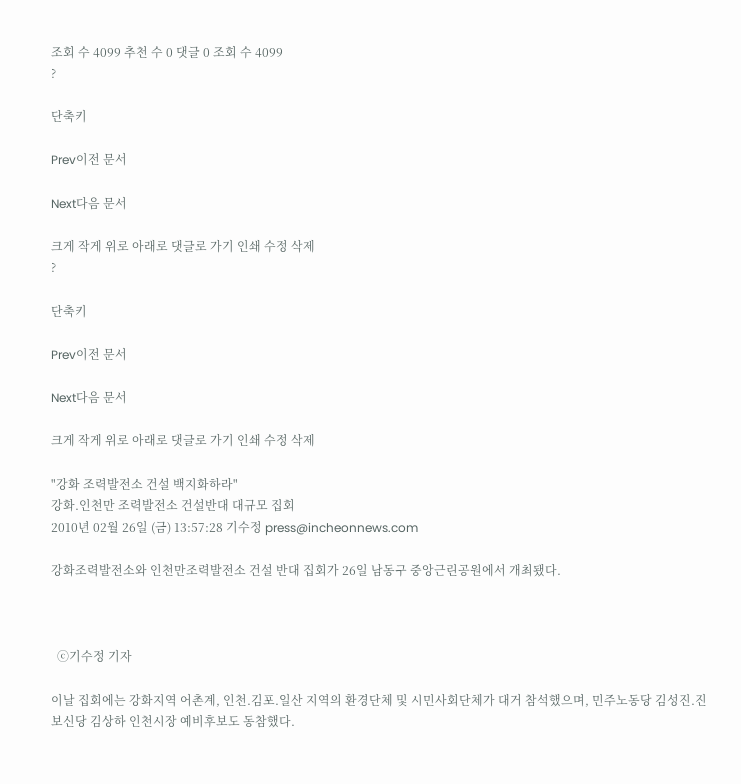조회 수 4099 추천 수 0 댓글 0 조회 수 4099
?

단축키

Prev이전 문서

Next다음 문서

크게 작게 위로 아래로 댓글로 가기 인쇄 수정 삭제
?

단축키

Prev이전 문서

Next다음 문서

크게 작게 위로 아래로 댓글로 가기 인쇄 수정 삭제

"강화 조력발전소 건설 백지화하라"
강화.인천만 조력발전소 건설반대 대규모 집회
2010년 02월 26일 (금) 13:57:28 기수정 press@incheonnews.com

강화조력발전소와 인천만조력발전소 건설 반대 집회가 26일 남동구 중앙근린공원에서 개최됐다.



  ⓒ기수정 기자

이날 집회에는 강화지역 어촌계, 인천.김포.일산 지역의 환경단체 및 시민사회단체가 대거 참석했으며, 민주노동당 김성진.진보신당 김상하 인천시장 예비후보도 동참했다.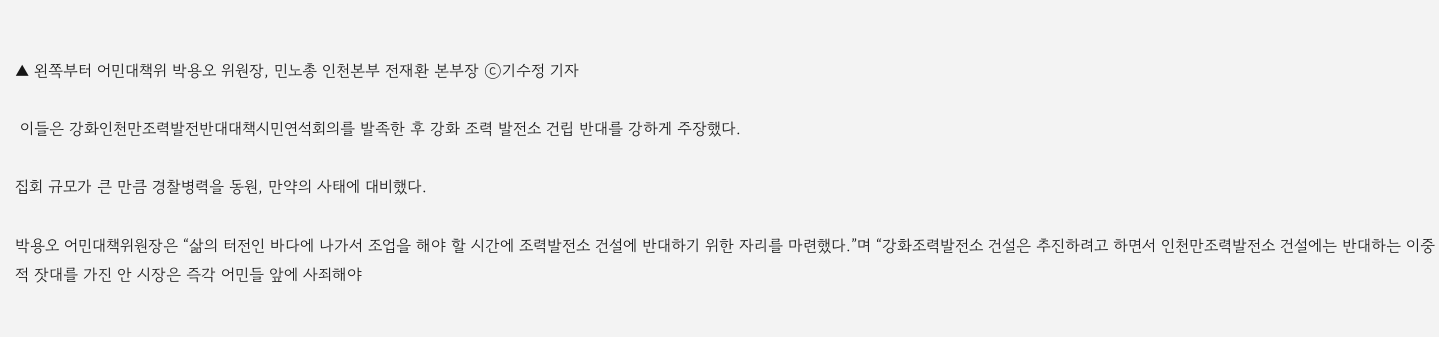▲ 왼쪽부터 어민대책위 박용오 위원장, 민노총 인천본부 전재환 본부장 ⓒ기수정 기자

 이들은 강화인천만조력발전반대대책시민연석회의를 발족한 후 강화 조력 발전소 건립 반대를 강하게 주장했다.

집회 규모가 큰 만큼 경찰병력을 동원, 만약의 사태에 대비했다.

박용오 어민대책위원장은 “삶의 터전인 바다에 나가서 조업을 해야 할 시간에 조력발전소 건설에 반대하기 위한 자리를 마련했다.”며 “강화조력발전소 건설은 추진하려고 하면서 인천만조력발전소 건설에는 반대하는 이중적 잣대를 가진 안 시장은 즉각 어민들 앞에 사죄해야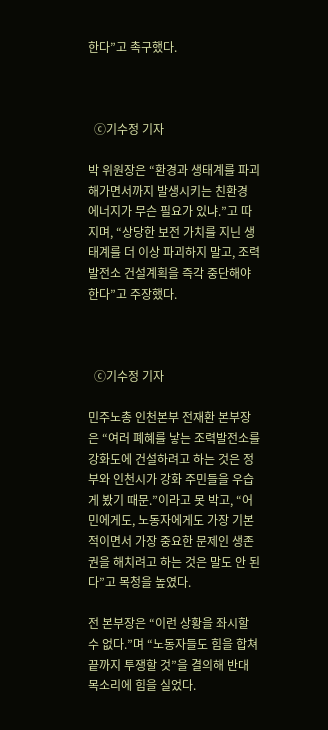한다”고 촉구했다.



  ⓒ기수정 기자

박 위원장은 “환경과 생태계를 파괴해가면서까지 발생시키는 친환경 에너지가 무슨 필요가 있냐.”고 따지며, “상당한 보전 가치를 지닌 생태계를 더 이상 파괴하지 말고, 조력발전소 건설계획을 즉각 중단해야 한다”고 주장했다.



  ⓒ기수정 기자

민주노총 인천본부 전재환 본부장은 “여러 폐혜를 낳는 조력발전소를 강화도에 건설하려고 하는 것은 정부와 인천시가 강화 주민들을 우습게 봤기 때문.”이라고 못 박고, “어민에게도, 노동자에게도 가장 기본적이면서 가장 중요한 문제인 생존권을 해치려고 하는 것은 말도 안 된다”고 목청을 높였다.

전 본부장은 “이런 상황을 좌시할 수 없다.”며 “노동자들도 힘을 합쳐 끝까지 투쟁할 것”을 결의해 반대 목소리에 힘을 실었다.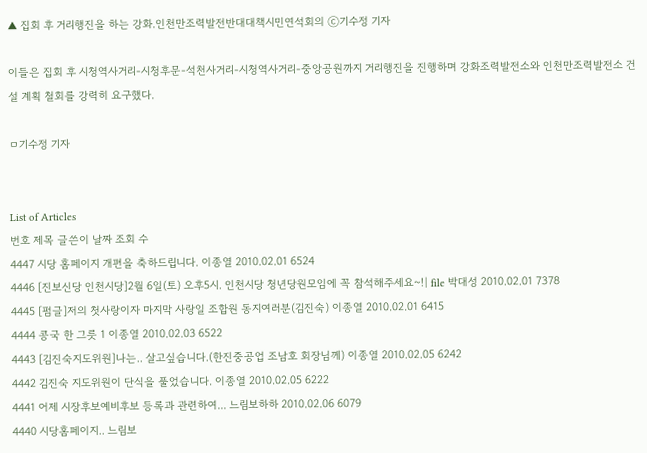▲ 집회 후 거리행진을 하는 강화.인천만조력발전반대대책시민연석회의 ⓒ기수정 기자

이들은 집회 후 시청역사거리-시청후문-석천사거리-시청역사거리-중앙공원까지 거리행진을 진행하며 강화조력발전소와 인천만조력발전소 건설 계획 철회를 강력히 요구했다.

ㅁ기수정 기자


List of Articles
번호 제목 글쓴이 날짜 조회 수
4447 시당 홈페이지 개편을 축하드립니다. 이종열 2010.02.01 6524
4446 [진보신당 인천시당]2월 6일(토) 오후5시. 인천시당 청년당원모임에 꼭 참석해주세요~!| file 박대성 2010.02.01 7378
4445 [펌글]저의 첫사랑이자 마지막 사랑일 조합원 동지여러분(김진숙) 이종열 2010.02.01 6415
4444 콩국 한 그릇 1 이종열 2010.02.03 6522
4443 [김진숙지도위원]나는.. 살고싶습니다.(한진중공업 조남호 회장님께) 이종열 2010.02.05 6242
4442 김진숙 지도위원이 단식을 풀었습니다. 이종열 2010.02.05 6222
4441 어제 시장후보예비후보 등록과 관련하여... 느림보하하 2010.02.06 6079
4440 시당홈페이지.. 느림보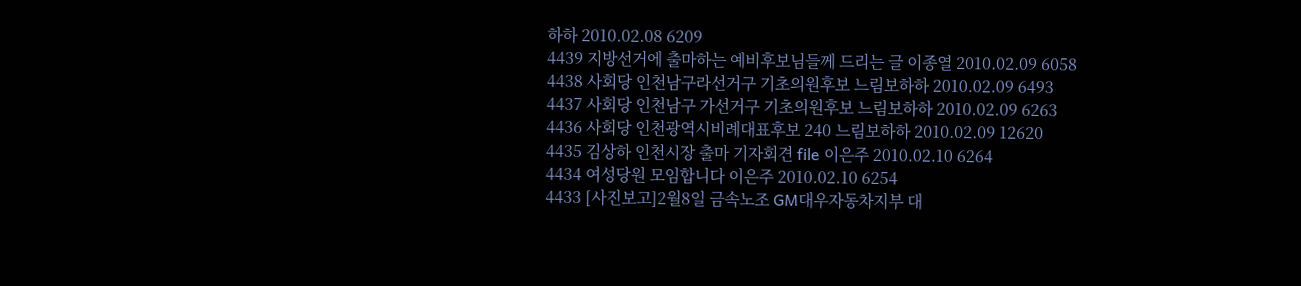하하 2010.02.08 6209
4439 지방선거에 출마하는 예비후보님들께 드리는 글 이종열 2010.02.09 6058
4438 사회당 인천남구라선거구 기초의원후보 느림보하하 2010.02.09 6493
4437 사회당 인천남구 가선거구 기초의원후보 느림보하하 2010.02.09 6263
4436 사회당 인천광역시비례대표후보 240 느림보하하 2010.02.09 12620
4435 김상하 인천시장 출마 기자회견 file 이은주 2010.02.10 6264
4434 여성당원 모임합니다 이은주 2010.02.10 6254
4433 [사진보고]2월8일 금속노조 GM대우자동차지부 대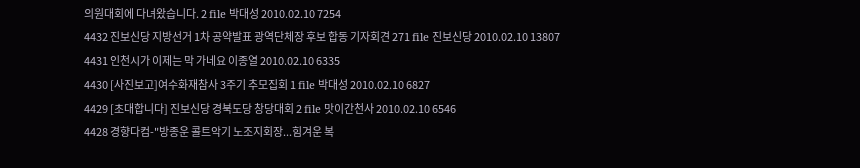의원대회에 다녀왔습니다. 2 file 박대성 2010.02.10 7254
4432 진보신당 지방선거 1차 공약발표 광역단체장 후보 합동 기자회견 271 file 진보신당 2010.02.10 13807
4431 인천시가 이제는 막 가네요 이종열 2010.02.10 6335
4430 [사진보고]여수화재참사 3주기 추모집회 1 file 박대성 2010.02.10 6827
4429 [초대합니다] 진보신당 경북도당 창당대회 2 file 맛이간천사 2010.02.10 6546
4428 경향다컴-"방종운 콜트악기 노조지회장...힘겨운 복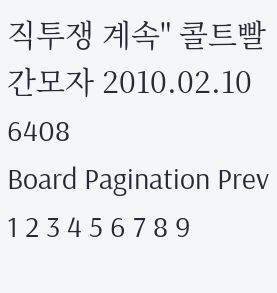직투쟁 계속" 콜트빨간모자 2010.02.10 6408
Board Pagination Prev 1 2 3 4 5 6 7 8 9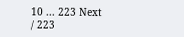10 ... 223 Next
/ 223